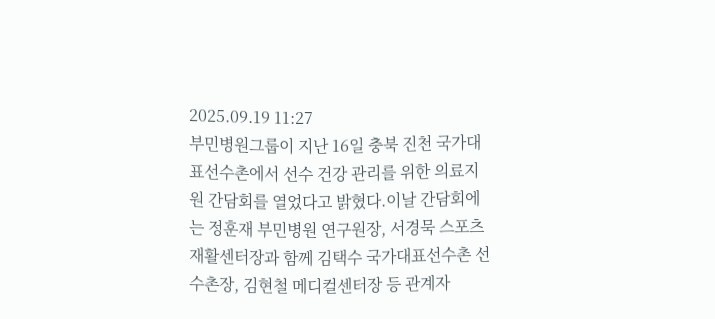2025.09.19 11:27
부민병원그룹이 지난 16일 충북 진천 국가대표선수촌에서 선수 건강 관리를 위한 의료지원 간담회를 열었다고 밝혔다.이날 간담회에는 정훈재 부민병원 연구원장, 서경묵 스포츠재활센터장과 함께 김택수 국가대표선수촌 선수촌장, 김현철 메디컬센터장 등 관계자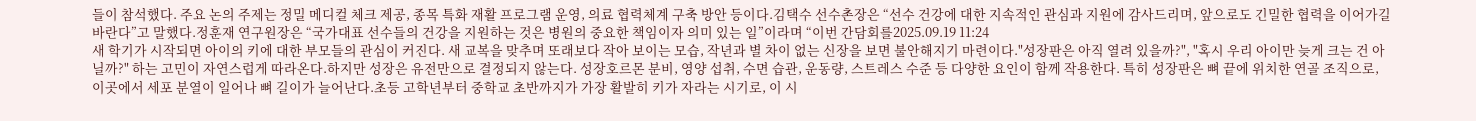들이 참석했다. 주요 논의 주제는 정밀 메디컬 체크 제공, 종목 특화 재활 프로그램 운영, 의료 협력체계 구축 방안 등이다.김택수 선수촌장은 “선수 건강에 대한 지속적인 관심과 지원에 감사드리며, 앞으로도 긴밀한 협력을 이어가길 바란다”고 말했다.정훈재 연구원장은 “국가대표 선수들의 건강을 지원하는 것은 병원의 중요한 책임이자 의미 있는 일”이라며 “이번 간담회를2025.09.19 11:24
새 학기가 시작되면 아이의 키에 대한 부모들의 관심이 커진다. 새 교복을 맞추며 또래보다 작아 보이는 모습, 작년과 별 차이 없는 신장을 보면 불안해지기 마련이다."성장판은 아직 열려 있을까?", "혹시 우리 아이만 늦게 크는 건 아닐까?" 하는 고민이 자연스럽게 따라온다.하지만 성장은 유전만으로 결정되지 않는다. 성장호르몬 분비, 영양 섭취, 수면 습관, 운동량, 스트레스 수준 등 다양한 요인이 함께 작용한다. 특히 성장판은 뼈 끝에 위치한 연골 조직으로, 이곳에서 세포 분열이 일어나 뼈 길이가 늘어난다.초등 고학년부터 중학교 초반까지가 가장 활발히 키가 자라는 시기로, 이 시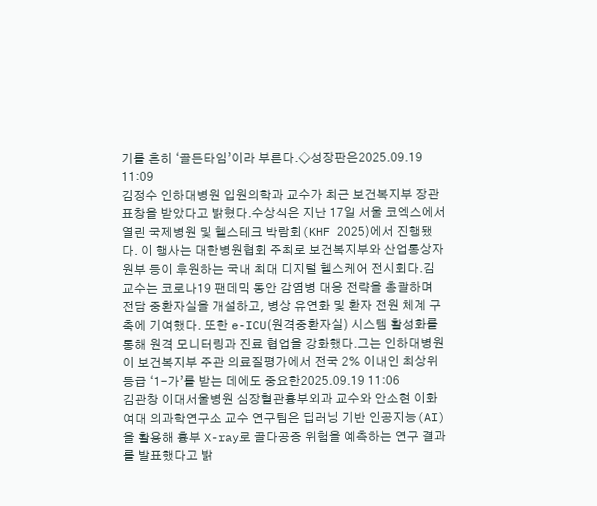기를 흔히 ‘골든타임’이라 부른다.◇성장판은2025.09.19 11:09
김정수 인하대병원 입원의학과 교수가 최근 보건복지부 장관 표창을 받았다고 밝혔다.수상식은 지난 17일 서울 코엑스에서 열린 국제병원 및 헬스테크 박람회(KHF 2025)에서 진행됐다. 이 행사는 대한병원협회 주최로 보건복지부와 산업통상자원부 등이 후원하는 국내 최대 디지털 헬스케어 전시회다.김 교수는 코로나19 팬데믹 동안 감염병 대응 전략을 총괄하며 전담 중환자실을 개설하고, 병상 유연화 및 환자 전원 체계 구축에 기여했다. 또한 e-ICU(원격중환자실) 시스템 활성화를 통해 원격 모니터링과 진료 협업을 강화했다.그는 인하대병원이 보건복지부 주관 의료질평가에서 전국 2% 이내인 최상위 등급 ‘1-가’를 받는 데에도 중요한2025.09.19 11:06
김관창 이대서울병원 심장혈관흉부외과 교수와 안소현 이화여대 의과학연구소 교수 연구팀은 딥러닝 기반 인공지능(AI)을 활용해 흉부 X-ray로 골다공증 위험을 예측하는 연구 결과를 발표했다고 밝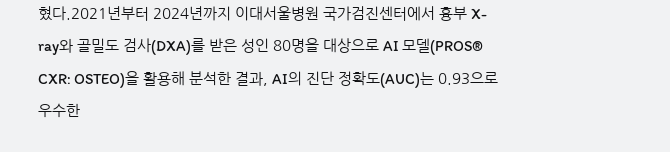혔다.2021년부터 2024년까지 이대서울병원 국가검진센터에서 흉부 X-ray와 골밀도 검사(DXA)를 받은 성인 80명을 대상으로 AI 모델(PROS® CXR: OSTEO)을 활용해 분석한 결과, AI의 진단 정확도(AUC)는 0.93으로 우수한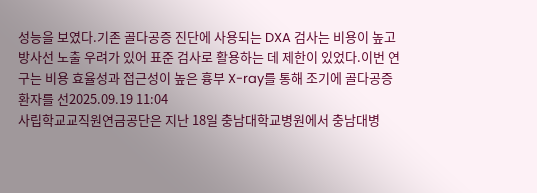성능을 보였다.기존 골다공증 진단에 사용되는 DXA 검사는 비용이 높고 방사선 노출 우려가 있어 표준 검사로 활용하는 데 제한이 있었다.이번 연구는 비용 효율성과 접근성이 높은 흉부 X-ray를 통해 조기에 골다공증 환자를 선2025.09.19 11:04
사립학교교직원연금공단은 지난 18일 충남대학교병원에서 충남대병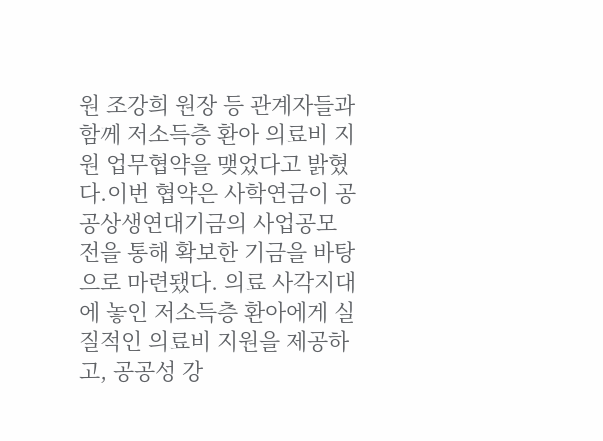원 조강희 원장 등 관계자들과 함께 저소득층 환아 의료비 지원 업무협약을 맺었다고 밝혔다.이번 협약은 사학연금이 공공상생연대기금의 사업공모전을 통해 확보한 기금을 바탕으로 마련됐다. 의료 사각지대에 놓인 저소득층 환아에게 실질적인 의료비 지원을 제공하고, 공공성 강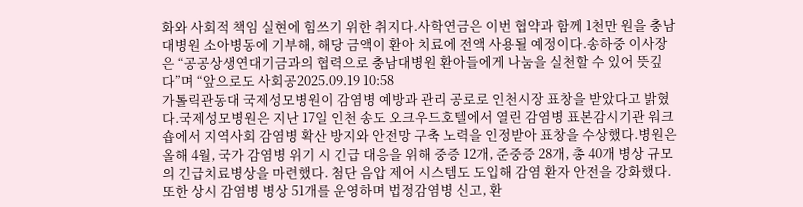화와 사회적 책임 실현에 힘쓰기 위한 취지다.사학연금은 이번 협약과 함께 1천만 원을 충남대병원 소아병동에 기부해, 해당 금액이 환아 치료에 전액 사용될 예정이다.송하중 이사장은 “공공상생연대기금과의 협력으로 충남대병원 환아들에게 나눔을 실천할 수 있어 뜻깊다”며 “앞으로도 사회공2025.09.19 10:58
가톨릭관동대 국제성모병원이 감염병 예방과 관리 공로로 인천시장 표창을 받았다고 밝혔다.국제성모병원은 지난 17일 인천 송도 오크우드호텔에서 열린 감염병 표본감시기관 워크숍에서 지역사회 감염병 확산 방지와 안전망 구축 노력을 인정받아 표창을 수상했다.병원은 올해 4월, 국가 감염병 위기 시 긴급 대응을 위해 중증 12개, 준중증 28개, 총 40개 병상 규모의 긴급치료병상을 마련했다. 첨단 음압 제어 시스템도 도입해 감염 환자 안전을 강화했다.또한 상시 감염병 병상 51개를 운영하며 법정감염병 신고, 환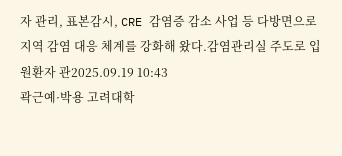자 관리, 표본감시, CRE 감염증 감소 사업 등 다방면으로 지역 감염 대응 체계를 강화해 왔다.감염관리실 주도로 입원환자 관2025.09.19 10:43
곽근예·박용 고려대학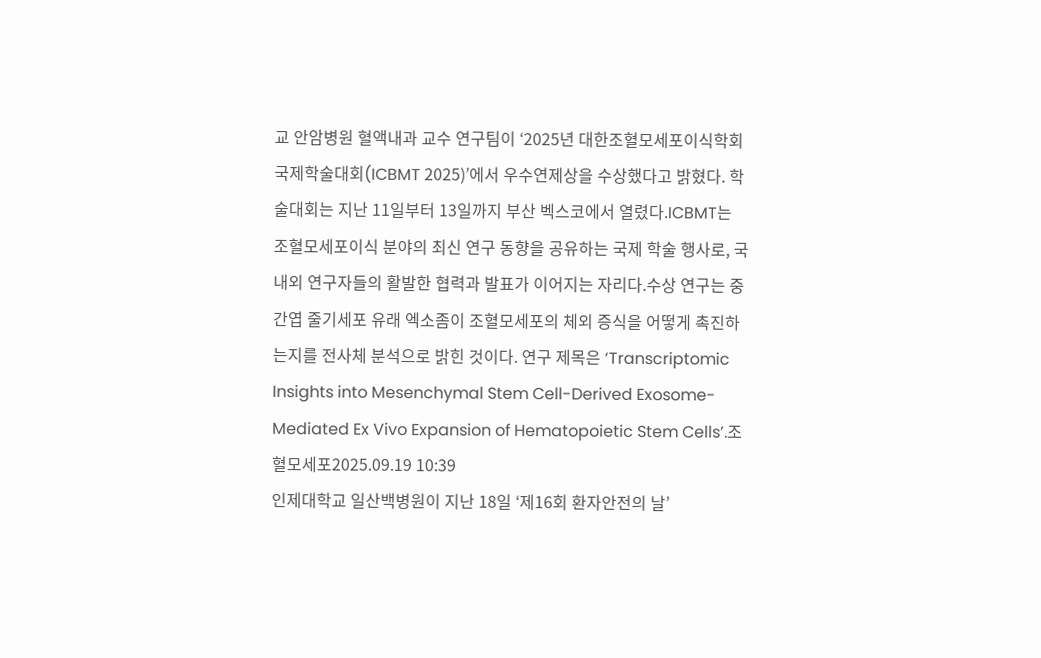교 안암병원 혈액내과 교수 연구팀이 ‘2025년 대한조혈모세포이식학회 국제학술대회(ICBMT 2025)’에서 우수연제상을 수상했다고 밝혔다. 학술대회는 지난 11일부터 13일까지 부산 벡스코에서 열렸다.ICBMT는 조혈모세포이식 분야의 최신 연구 동향을 공유하는 국제 학술 행사로, 국내외 연구자들의 활발한 협력과 발표가 이어지는 자리다.수상 연구는 중간엽 줄기세포 유래 엑소좀이 조혈모세포의 체외 증식을 어떻게 촉진하는지를 전사체 분석으로 밝힌 것이다. 연구 제목은 ‘Transcriptomic Insights into Mesenchymal Stem Cell-Derived Exosome-Mediated Ex Vivo Expansion of Hematopoietic Stem Cells’.조혈모세포2025.09.19 10:39
인제대학교 일산백병원이 지난 18일 ‘제16회 환자안전의 날’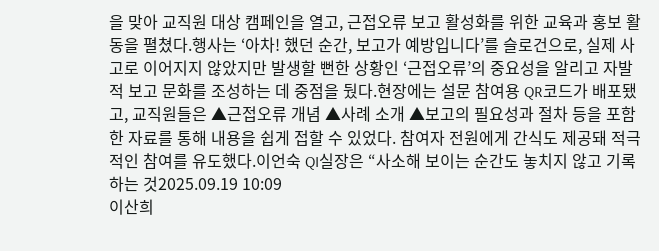을 맞아 교직원 대상 캠페인을 열고, 근접오류 보고 활성화를 위한 교육과 홍보 활동을 펼쳤다.행사는 ‘아차! 했던 순간, 보고가 예방입니다’를 슬로건으로, 실제 사고로 이어지지 않았지만 발생할 뻔한 상황인 ‘근접오류’의 중요성을 알리고 자발적 보고 문화를 조성하는 데 중점을 뒀다.현장에는 설문 참여용 QR코드가 배포됐고, 교직원들은 ▲근접오류 개념 ▲사례 소개 ▲보고의 필요성과 절차 등을 포함한 자료를 통해 내용을 쉽게 접할 수 있었다. 참여자 전원에게 간식도 제공돼 적극적인 참여를 유도했다.이언숙 QI실장은 “사소해 보이는 순간도 놓치지 않고 기록하는 것2025.09.19 10:09
이산희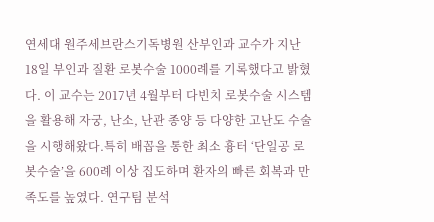연세대 원주세브란스기독병원 산부인과 교수가 지난 18일 부인과 질환 로봇수술 1000례를 기록했다고 밝혔다. 이 교수는 2017년 4월부터 다빈치 로봇수술 시스템을 활용해 자궁, 난소, 난관 종양 등 다양한 고난도 수술을 시행해왔다.특히 배꼽을 통한 최소 흉터 ‘단일공 로봇수술’을 600례 이상 집도하며 환자의 빠른 회복과 만족도를 높였다. 연구팀 분석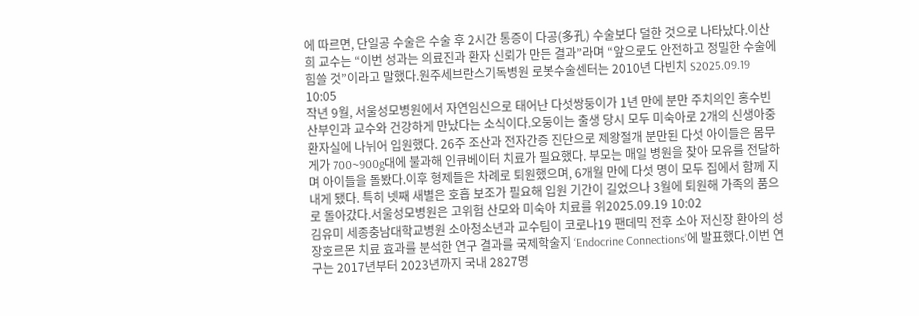에 따르면, 단일공 수술은 수술 후 2시간 통증이 다공(多孔) 수술보다 덜한 것으로 나타났다.이산희 교수는 “이번 성과는 의료진과 환자 신뢰가 만든 결과”라며 “앞으로도 안전하고 정밀한 수술에 힘쓸 것”이라고 말했다.원주세브란스기독병원 로봇수술센터는 2010년 다빈치 S2025.09.19 10:05
작년 9월, 서울성모병원에서 자연임신으로 태어난 다섯쌍둥이가 1년 만에 분만 주치의인 홍수빈 산부인과 교수와 건강하게 만났다는 소식이다.오둥이는 출생 당시 모두 미숙아로 2개의 신생아중환자실에 나뉘어 입원했다. 26주 조산과 전자간증 진단으로 제왕절개 분만된 다섯 아이들은 몸무게가 700~900g대에 불과해 인큐베이터 치료가 필요했다. 부모는 매일 병원을 찾아 모유를 전달하며 아이들을 돌봤다.이후 형제들은 차례로 퇴원했으며, 6개월 만에 다섯 명이 모두 집에서 함께 지내게 됐다. 특히 넷째 새별은 호흡 보조가 필요해 입원 기간이 길었으나 3월에 퇴원해 가족의 품으로 돌아갔다.서울성모병원은 고위험 산모와 미숙아 치료를 위2025.09.19 10:02
김유미 세종충남대학교병원 소아청소년과 교수팀이 코로나19 팬데믹 전후 소아 저신장 환아의 성장호르몬 치료 효과를 분석한 연구 결과를 국제학술지 ‘Endocrine Connections’에 발표했다.이번 연구는 2017년부터 2023년까지 국내 2827명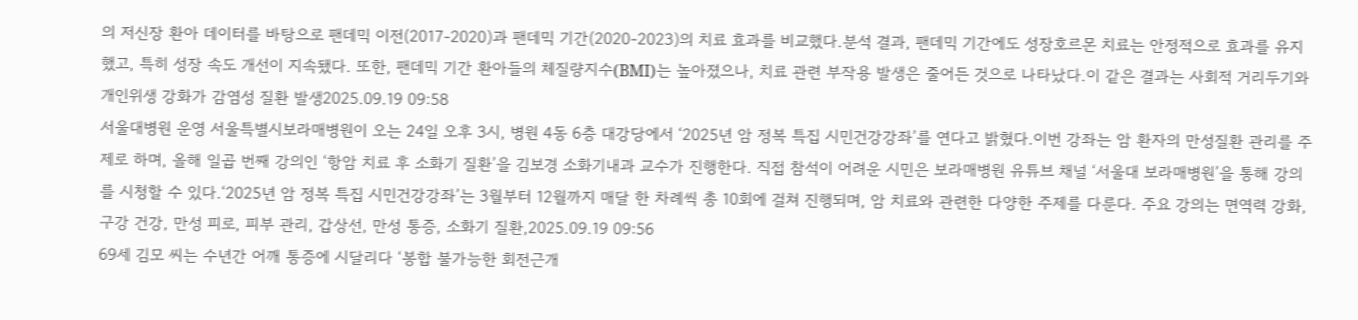의 저신장 환아 데이터를 바탕으로 팬데믹 이전(2017-2020)과 팬데믹 기간(2020-2023)의 치료 효과를 비교했다.분석 결과, 팬데믹 기간에도 성장호르몬 치료는 안정적으로 효과를 유지했고, 특히 성장 속도 개선이 지속됐다. 또한, 팬데믹 기간 환아들의 체질량지수(BMI)는 높아졌으나, 치료 관련 부작용 발생은 줄어든 것으로 나타났다.이 같은 결과는 사회적 거리두기와 개인위생 강화가 감염성 질환 발생2025.09.19 09:58
서울대병원 운영 서울특별시보라매병원이 오는 24일 오후 3시, 병원 4동 6층 대강당에서 ‘2025년 암 정복 특집 시민건강강좌’를 연다고 밝혔다.이번 강좌는 암 환자의 만성질환 관리를 주제로 하며, 올해 일곱 번째 강의인 ‘항암 치료 후 소화기 질환’을 김보경 소화기내과 교수가 진행한다. 직접 참석이 어려운 시민은 보라매병원 유튜브 채널 ‘서울대 보라매병원’을 통해 강의를 시청할 수 있다.‘2025년 암 정복 특집 시민건강강좌’는 3월부터 12월까지 매달 한 차례씩 총 10회에 걸쳐 진행되며, 암 치료와 관련한 다양한 주제를 다룬다. 주요 강의는 면역력 강화, 구강 건강, 만성 피로, 피부 관리, 갑상선, 만성 통증, 소화기 질환,2025.09.19 09:56
69세 김모 씨는 수년간 어깨 통증에 시달리다 ‘봉합 불가능한 회전근개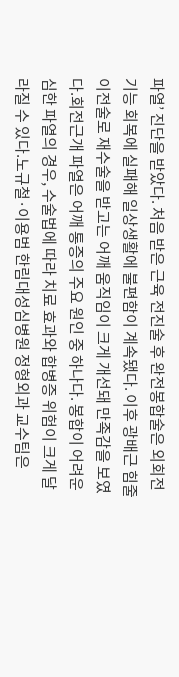파열’ 진단을 받았다. 처음 받은 근육 전진술 후 완전봉합술은 외회전 기능 회복에 실패해 일상생활에 불편함이 계속됐다. 이후 광배근 힘줄 이전술로 재수술을 받고는 어깨 움직임이 크게 개선돼 만족감을 보였다.회전근개 파열은 어깨 통증의 주요 원인 중 하나다. 봉합이 어려운 심한 파열의 경우, 수술법에 따라 치료 효과와 합병증 위험이 크게 달라질 수 있다.노규철·이용범 한림대성심병원 정형외과 교수팀은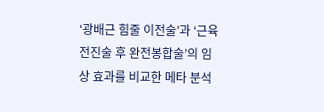‘광배근 힘줄 이전술’과 ‘근육 전진술 후 완전봉합술’의 임상 효과를 비교한 메타 분석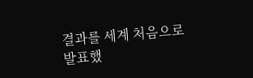결과를 세계 처음으로 발표했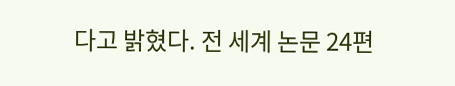다고 밝혔다. 전 세계 논문 24편